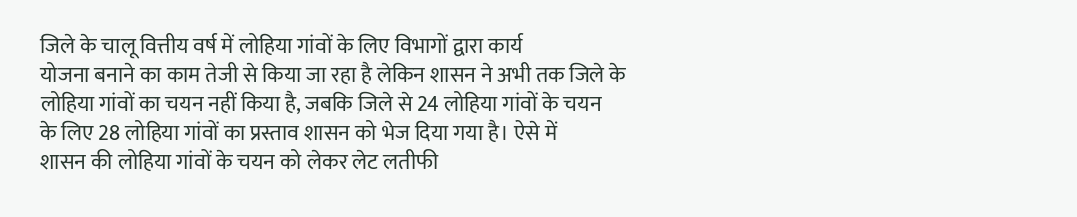जिले के चालू वित्तीय वर्ष में लोहिया गांवों के लिए विभागों द्वारा कार्य
योजना बनाने का काम तेजी से किया जा रहा है लेकिन शासन ने अभी तक जिले के
लोहिया गांवों का चयन नहीं किया है, जबकि जिले से 24 लोहिया गांवों के चयन
के लिए 28 लोहिया गांवों का प्रस्ताव शासन को भेज दिया गया है। ऐसे में
शासन की लोहिया गांवों के चयन को लेकर लेट लतीफी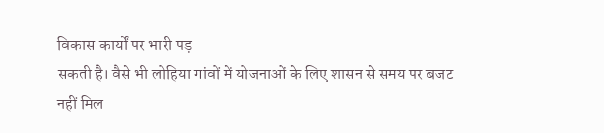विकास कार्यों पर भारी पड़
सकती है। वैसे भी लोहिया गांवों में योजनाओं के लिए शासन से समय पर बजट
नहीं मिल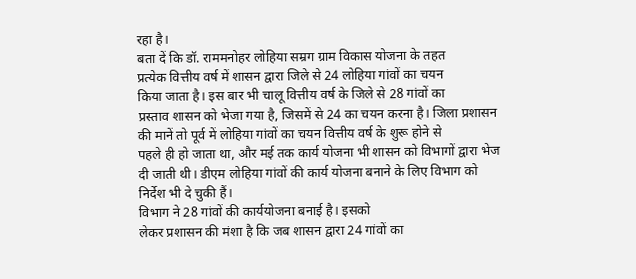रहा है।
बता दें कि डॉ. राममनोहर लोहिया सम्रग ग्राम विकास योजना के तहत
प्रत्येक वित्तीय वर्ष में शासन द्वारा जिले से 24 लोहिया गांवों का चयन
किया जाता है। इस बार भी चालू वित्तीय वर्ष के जिले से 28 गांवों का
प्रस्ताव शासन को भेजा गया है, जिसमें से 24 का चयन करना है। जिला प्रशासन
की मानें तो पूर्व में लोहिया गांवों का चयन वित्तीय वर्ष के शुरू होने से
पहले ही हो जाता था, और मई तक कार्य योजना भी शासन को विभागों द्वारा भेज
दी जाती थी। डीएम लोहिया गांवों की कार्य योजना बनाने के लिए विभाग को
निर्देश भी दे चुकी हैं।
विभाग ने 28 गांवों की कार्ययोजना बनाई है। इसको
लेकर प्रशासन की मंशा है कि जब शासन द्वारा 24 गांवों का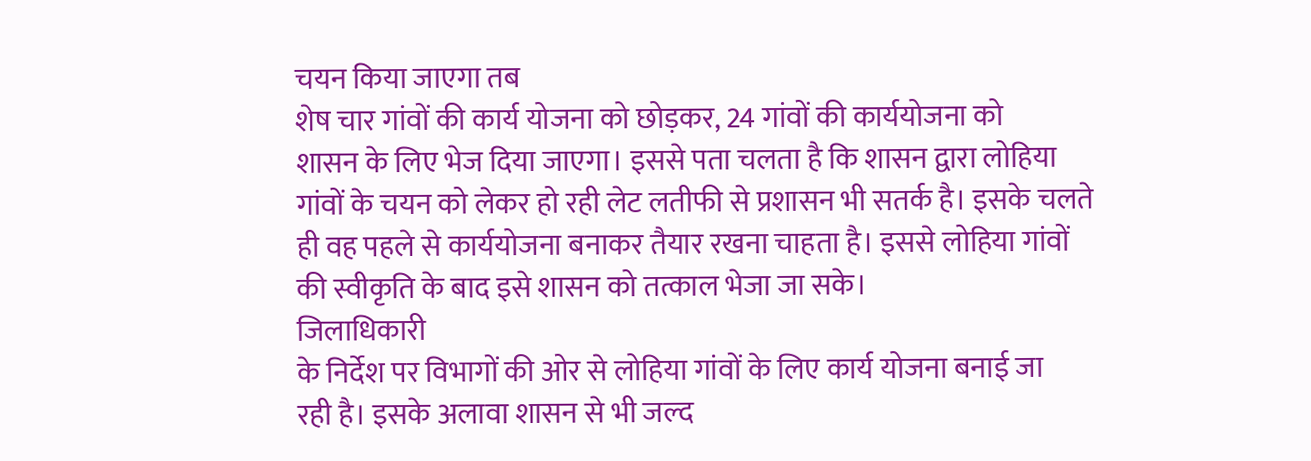चयन किया जाएगा तब
शेष चार गांवों की कार्य योजना को छोड़कर, 24 गांवों की कार्ययोजना को
शासन के लिए भेज दिया जाएगा। इससे पता चलता है कि शासन द्वारा लोहिया
गांवों के चयन को लेकर हो रही लेट लतीफी से प्रशासन भी सतर्क है। इसके चलते
ही वह पहले से कार्ययोजना बनाकर तैयार रखना चाहता है। इससे लोहिया गांवों
की स्वीकृति के बाद इसे शासन को तत्काल भेजा जा सके।
जिलाधिकारी
के निर्देश पर विभागों की ओर से लोहिया गांवों के लिए कार्य योजना बनाई जा
रही है। इसके अलावा शासन से भी जल्द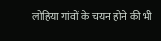लोहिया गांवों के चयन होने की भी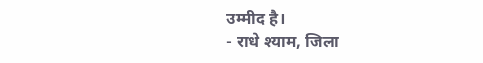उम्मीद है।
- राधे श्याम, जिला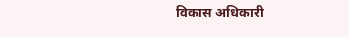विकास अधिकारी